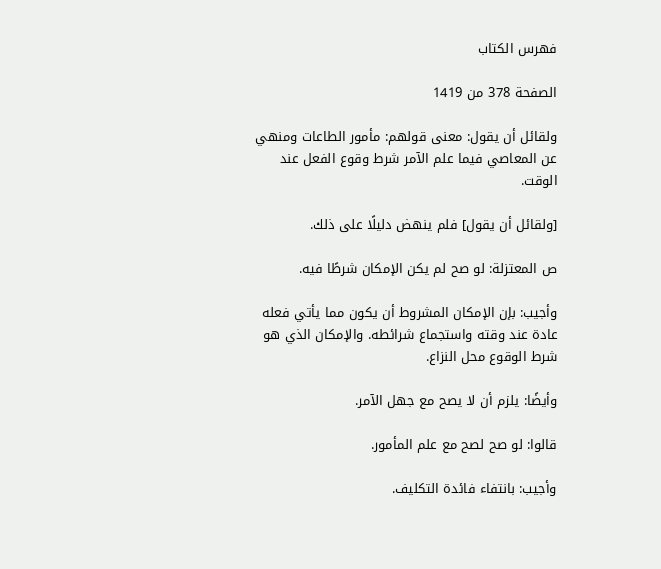فهرس الكتاب

الصفحة 378 من 1419

ولقائل أن يقول: معنى قولهم: مأمور الطاعات ومنهي عن المعاصي فيما علم الآمر شرط وقوع الفعل عند الوقت.

[ولقائل أن يقول] فلم ينهض دليلًا على ذلك.

ص المعتزلة: لو صح لم يكن الإمكان شرطًا فيه.

وأجيب: بإن الإمكان المشروط أن يكون مما يأتي فعله عادة عند وقته واستجماع شرائطه. والإمكان الذي هو شرط الوقوع محل النزاع.

وأيضًا: يلزم أن لا يصح مع جهل الآمر.

قالوا: لو صح لصح مع علم المأمور.

وأجيب: بانتفاء فائدة التكليف.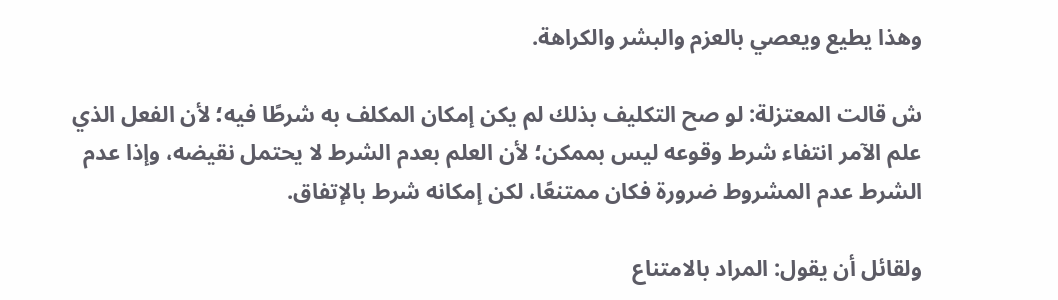وهذا يطيع ويعصي بالعزم والبشر والكراهة.

ش قالت المعتزلة: لو صح التكليف بذلك لم يكن إمكان المكلف به شرطًا فيه؛ لأن الفعل الذي علم الآمر انتفاء شرط وقوعه ليس بممكن؛ لأن العلم بعدم الشرط لا يحتمل نقيضه، وإذا عدم الشرط عدم المشروط ضرورة فكان ممتنعًا، لكن إمكانه شرط بالإتفاق.

ولقائل أن يقول: المراد بالامتناع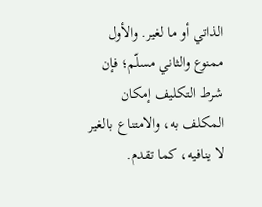الذاتي أو ما لغير. والأول ممنوع والثاني مسلّم؛ فإن شرط التكليف إمكان المكلف به، والامتناع بالغير لا ينافيه، كما تقدم.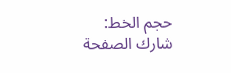حجم الخط:
شارك الصفحة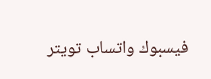فيسبوك واتساب تويتر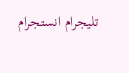تليجرام انستجرام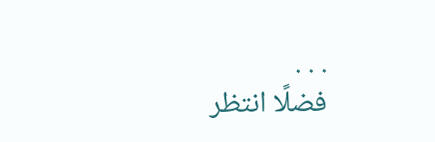. . .
فضلًا انتظر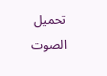تحميل الصوت